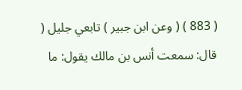( 883 ) ( وعن ابن جبير ) تابعي جليل ( قال: سمعت أنس بن مالك يقول: ما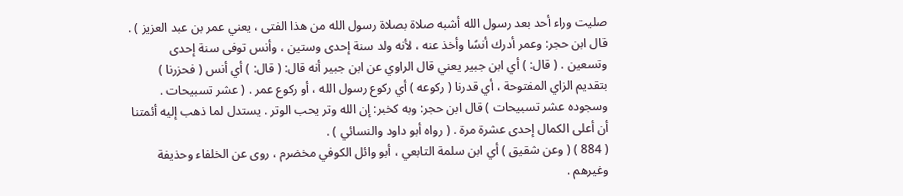صليت وراء أحد بعد رسول الله أشبه صلاة بصلاة رسول الله من هذا الفتى ، يعني عمر بن عبد العزيز ) . قال ابن حجر: وعمر أدرك أنسًا وأخذ عنه ، لأنه ولد سنة إحدى وستين ، وأنس توفى سنة إحدى وتسعين . ( قال: ) أي ابن جبير يعني قال الراوي عن ابن جبير أنه قال: ( قال: ) أي أنس ( فحزرنا ) بتقديم الزاي المفتوحة ، أي قدرنا ( ركوعه ) أي ركوع رسول الله ، أو ركوع عمر . ( عشر تسبيحات . وسجوده عشر تسبيحات ) قال ابن حجر: وبه كخبر: إن الله وتر يحب الوتر . يستدل لما ذهب إليه أئمتنا أن أعلى الكمال إحدى عشرة مرة . ( رواه أبو داود والنسائي ) .
( 884 ) ( وعن شقيق ) أي ابن سلمة التابعي ، أبو وائل الكوفي مخضرم ، روى عن الخلفاء وحذيفة وغيرهم .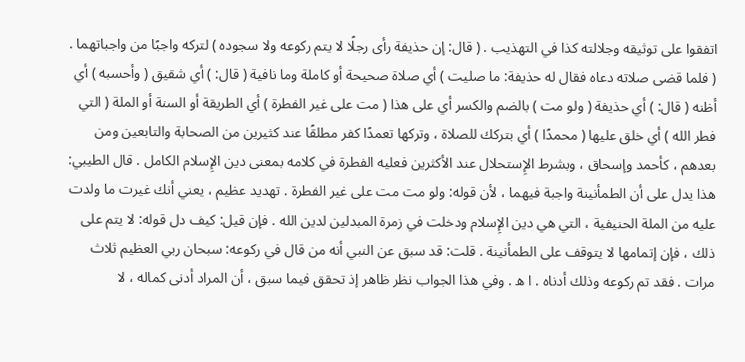اتفقوا على توثيقه وجلالته كذا في التهذيب . ( قال: إن حذيفة رأى رجلًا لا يتم ركوعه ولا سجوده ) لتركه واجبًا من واجباتهما . ( فلما قضى صلاته دعاه فقال له حذيفة: ما صليت ) أي صلاة صحيحة أو كاملة وما نافية ( قال: ) أي شقيق ( وأحسبه ) أي أظنه ( قال: ) أي حذيفة ( ولو مت ) بالضم والكسر أي على هذا ( مت على غير الفطرة ) أي الطريقة أو السنة أو الملة ( التي فطر الله ) أي خلق عليها ( محمدًا ) أي بتركك للصلاة ، وتركها تعمدًا كفر مطلقًا عند كثيرين من الصحابة والتابعين ومن بعدهم ، كأحمد وإسحاق ، وبشرط الإِستحلال عند الأكثرين فعليه الفطرة في كلامه بمعنى دين الإِسلام الكامل . قال الطيبي: هذا يدل على أن الطمأنينة واجبة فيهما ، لأن قوله: ولو مت مت على غير الفطرة . تهديد عظيم ، يعني أنك غيرت ما ولدت عليه من الملة الحنيفية ، التي هي دين الإِسلام ودخلت في زمرة المبدلين لدين الله . فإن قيل: كيف دل قوله: لا يتم على ذلك ، فإن إتمامها لا يتوقف على الطمأنينة . قلت: قد سبق عن النبي أنه من قال في ركوعه: سبحان ربي العظيم ثلاث مرات . فقد تم ركوعه وذلك أدناه . ا ه . وفي هذا الجواب نظر ظاهر إذ تحقق فيما سبق ، أن المراد أدنى كماله ، لا